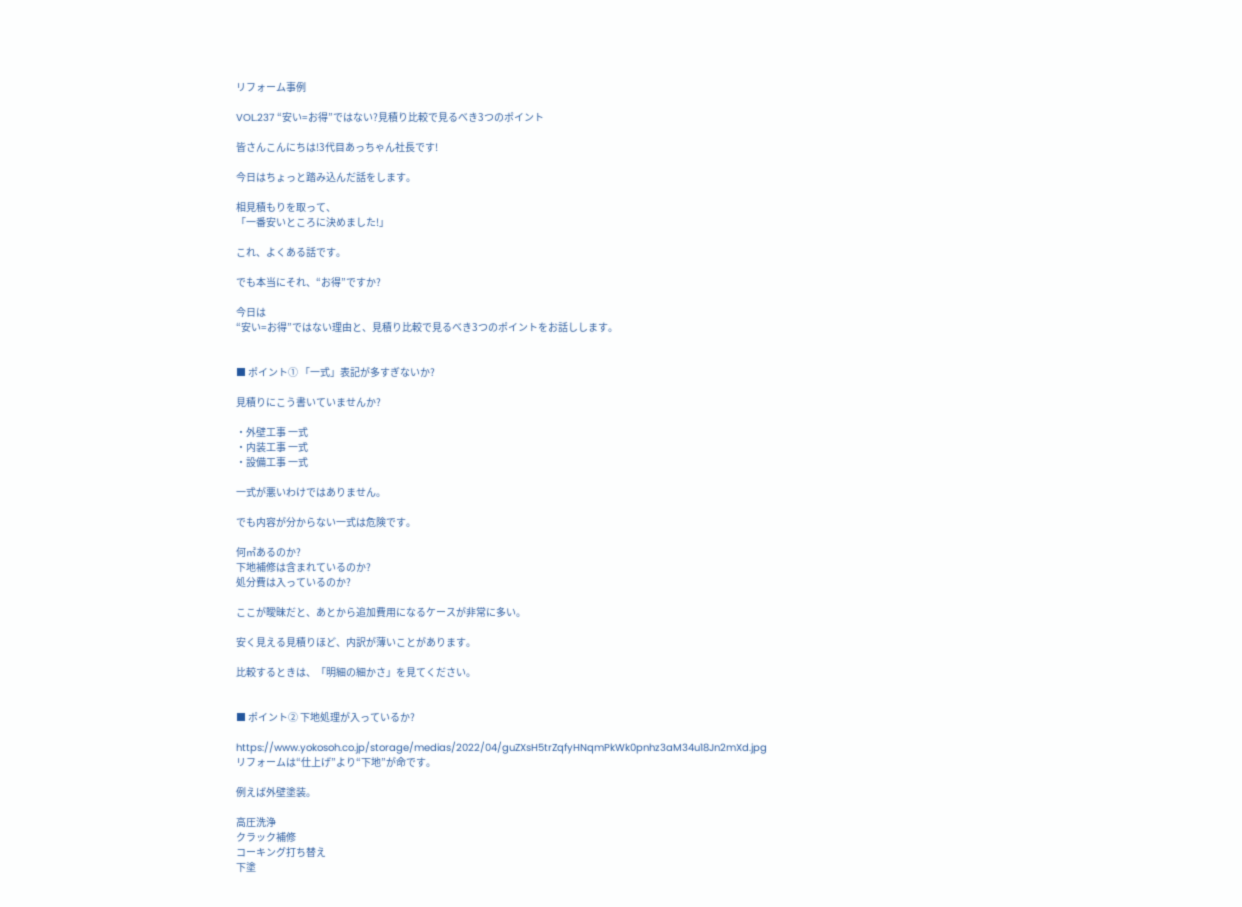リフォーム事例

VOL.237 “安い=お得”ではない?見積り比較で見るべき3つのポイント

皆さんこんにちは!3代目あっちゃん社長です!

今日はちょっと踏み込んだ話をします。

相見積もりを取って、
「一番安いところに決めました!」

これ、よくある話です。

でも本当にそれ、“お得”ですか?

今日は
“安い=お得”ではない理由と、見積り比較で見るべき3つのポイントをお話しします。


■ ポイント① 「一式」表記が多すぎないか?

見積りにこう書いていませんか?

・外壁工事 一式
・内装工事 一式
・設備工事 一式

一式が悪いわけではありません。

でも内容が分からない一式は危険です。

何㎡あるのか?
下地補修は含まれているのか?
処分費は入っているのか?

ここが曖昧だと、あとから追加費用になるケースが非常に多い。

安く見える見積りほど、内訳が薄いことがあります。

比較するときは、「明細の細かさ」を見てください。


■ ポイント② 下地処理が入っているか?

https://www.yokosoh.co.jp/storage/medias/2022/04/guZXsH5trZqfyHNqmPkWk0pnhz3aM34u18Jn2mXd.jpg
リフォームは“仕上げ”より“下地”が命です。

例えば外壁塗装。

高圧洗浄
クラック補修
コーキング打ち替え
下塗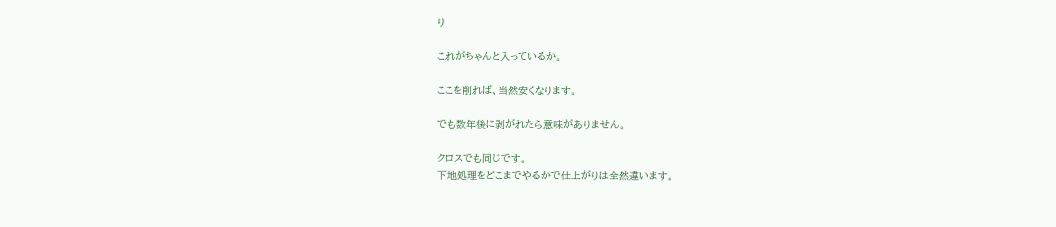り

これがちゃんと入っているか。

ここを削れば、当然安くなります。

でも数年後に剥がれたら意味がありません。

クロスでも同じです。
下地処理をどこまでやるかで仕上がりは全然違います。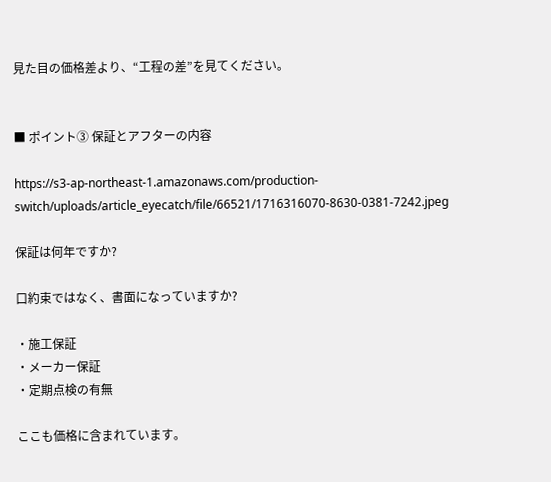見た目の価格差より、“工程の差”を見てください。


■ ポイント③ 保証とアフターの内容

https://s3-ap-northeast-1.amazonaws.com/production-switch/uploads/article_eyecatch/file/66521/1716316070-8630-0381-7242.jpeg

保証は何年ですか?

口約束ではなく、書面になっていますか?

・施工保証
・メーカー保証
・定期点検の有無

ここも価格に含まれています。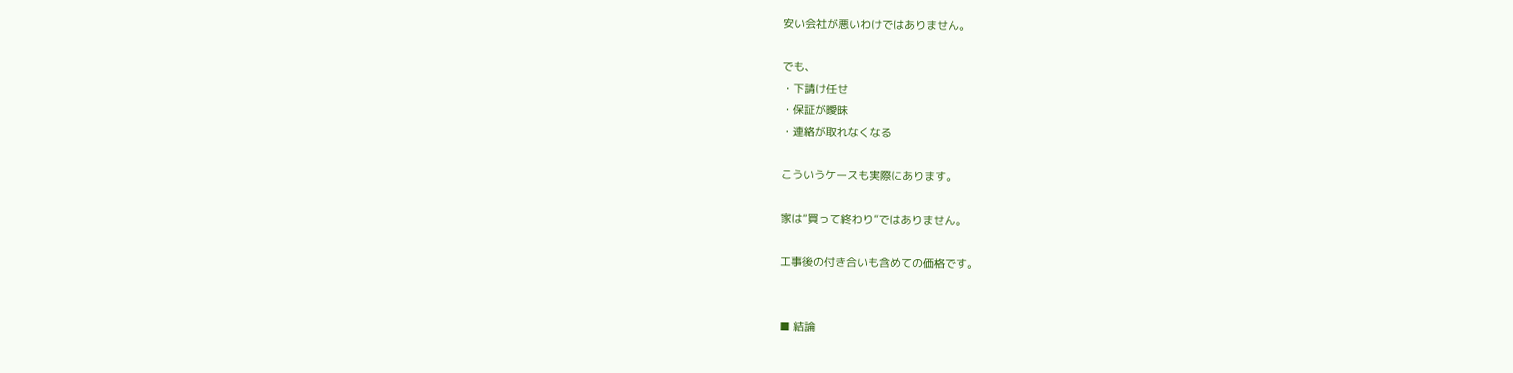安い会社が悪いわけではありません。

でも、
・下請け任せ
・保証が曖昧
・連絡が取れなくなる

こういうケースも実際にあります。

家は“買って終わり”ではありません。

工事後の付き合いも含めての価格です。


■ 結論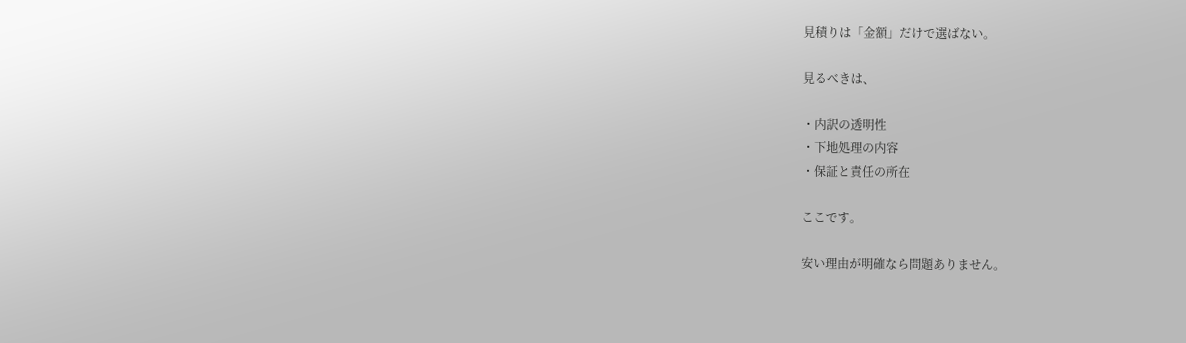見積りは「金額」だけで選ばない。

見るべきは、

・内訳の透明性
・下地処理の内容
・保証と責任の所在

ここです。

安い理由が明確なら問題ありません。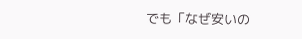でも「なぜ安いの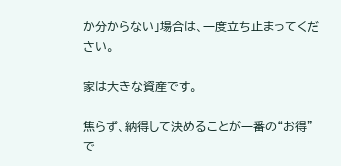か分からない」場合は、一度立ち止まってください。

家は大きな資産です。

焦らず、納得して決めることが一番の“お得”で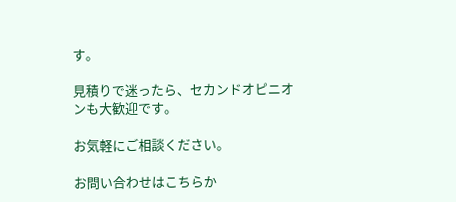す。

見積りで迷ったら、セカンドオピニオンも大歓迎です。

お気軽にご相談ください。

お問い合わせはこちらか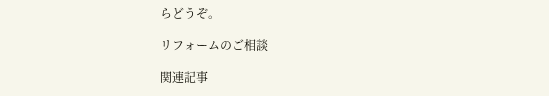らどうぞ。

リフォームのご相談

関連記事